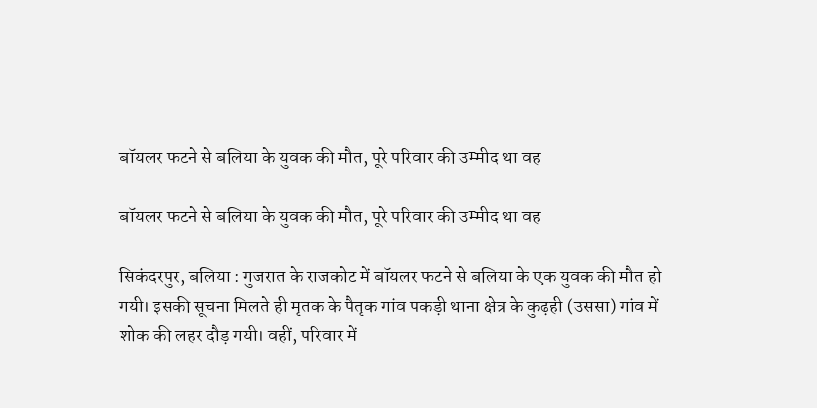बॉयलर फटने से बलिया के युवक की मौत, पूरे परिवार की उम्मीद था वह

बॉयलर फटने से बलिया के युवक की मौत, पूरे परिवार की उम्मीद था वह

सिकंदरपुर, बलिया : गुजरात के राजकोट में बॉयलर फटने से बलिया के एक युवक की मौत हो गयी। इसकी सूचना मिलते ही मृतक के पैतृक गांव पकड़ी थाना क्षेत्र के कुढ़ही (उससा) गांव में शोक की लहर दौड़ गयी। वहीं, परिवार में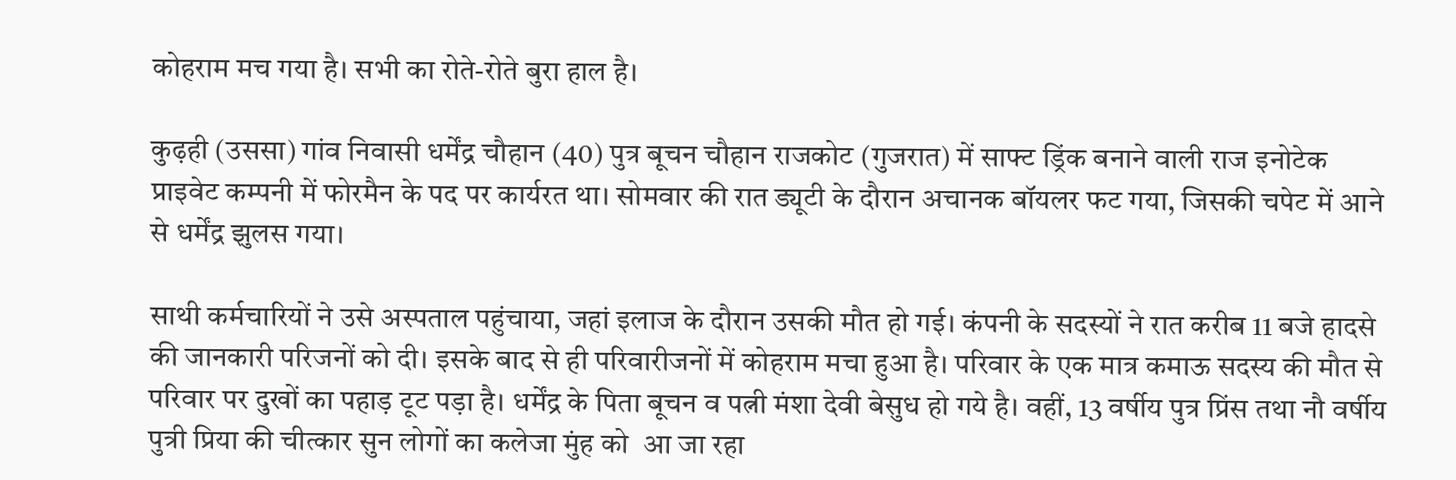कोहराम मच गया है। सभी का रोते-रोते बुरा हाल है।

कुढ़ही (उससा) गांव निवासी धर्मेंद्र चौहान (40) पुत्र बूचन चौहान राजकोट (गुजरात) में साफ्ट ड्रिंक बनाने वाली राज इनोटेक प्राइवेट कम्पनी में फोरमैन के पद पर कार्यरत था। सोमवार की रात ड्यूटी के दौरान अचानक बॉयलर फट गया, जिसकी चपेट में आने से धर्मेंद्र झुलस गया।

साथी कर्मचारियों ने उसे अस्पताल पहुंचाया, जहां इलाज के दौरान उसकी मौत हो गई। कंपनी के सदस्यों ने रात करीब 11 बजे हादसे की जानकारी परिजनों को दी। इसके बाद से ही परिवारीजनों में कोहराम मचा हुआ है। परिवार के एक मात्र कमाऊ सदस्य की मौत से परिवार पर दुखों का पहाड़ टूट पड़ा है। धर्मेंद्र के पिता बूचन व पत्नी मंशा देवी बेसुध हो गये है। वहीं, 13 वर्षीय पुत्र प्रिंस तथा नौ वर्षीय पुत्री प्रिया की चीत्कार सुन लोगों का कलेजा मुंह को  आ जा रहा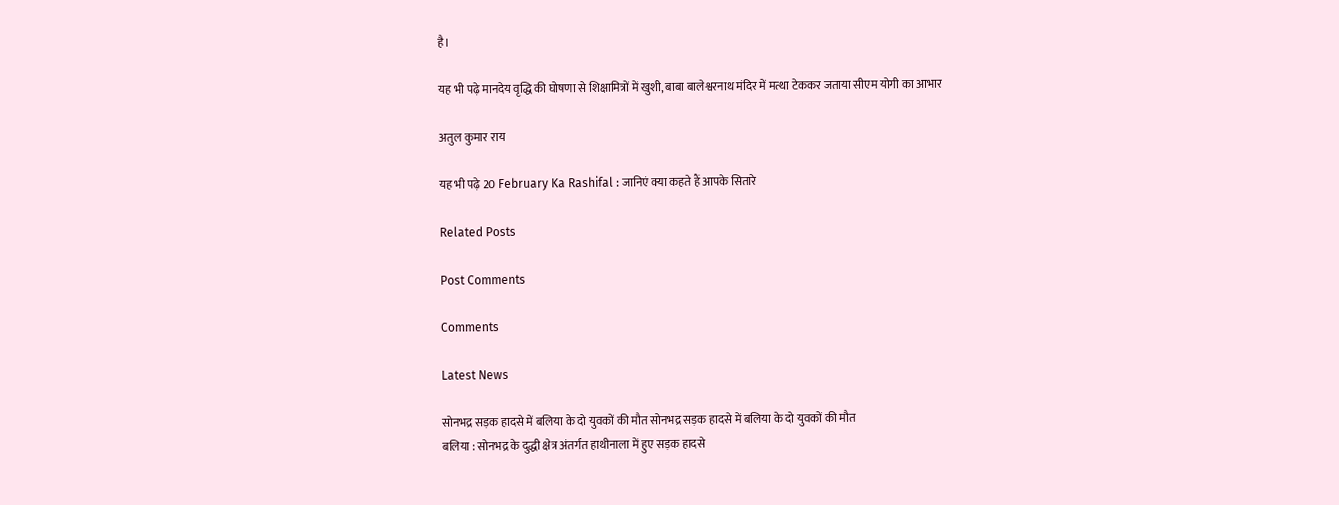है।

यह भी पढ़े मानदेय वृद्धि की घोषणा से शिक्षामित्रों में खुशी, बाबा बालेश्वरनाथ मंदिर में मत्था टेककर जताया सीएम योगी का आभार

अतुल कुमार राय

यह भी पढ़े 20 February Ka Rashifal : जानिएं क्या कहते हैं आपके सितारे

Related Posts

Post Comments

Comments

Latest News

सोनभद्र सड़क हादसे में बलिया के दो युवकों की मौत सोनभद्र सड़क हादसे में बलिया के दो युवकों की मौत
बलिया : सोनभद्र के दुद्धी क्षेत्र अंतर्गत हाथीनाला में हुए सड़क हादसे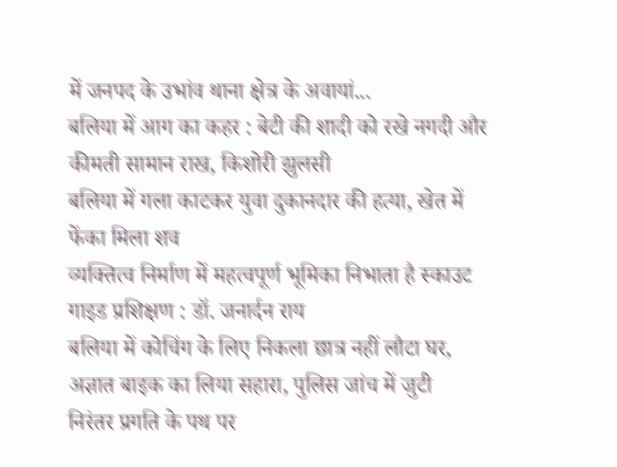में जनपद के उभांव थाना क्षेत्र के अवायां...
बलिया में आग का कहर : बेटी की शादी को रखे नगदी और कीमती सामान राख, किशोरी झुलसी
बलिया में गला काटकर युवा दुकानदार की हत्या, खेत में फेंका मिला शव
व्यक्तित्व निर्माण में महत्वपूर्ण भूमिका निभाता है स्काउट गाइड प्रशिक्षण : डॉ. जनार्दन राय
बलिया में कोचिंग के लिए निकला छात्र नहीं लौटा घर, अज्ञात बाइक का लिया सहारा, पुलिस जांच में जुटी
निरंतर प्रगति के पथ पर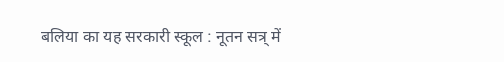बलिया का यह सरकारी स्कूल : नूतन सत्र् में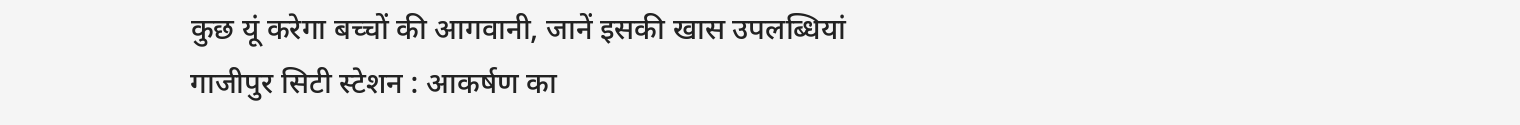कुछ यूं करेगा बच्चों की आगवानी, जानें इसकी खास उपलब्धियां
गाजीपुर सिटी स्टेशन : आकर्षण का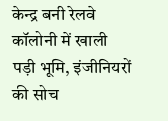केन्द्र बनी रेलवे कॉलोनी में खाली पड़ी भूमि, इंजीनियरों की सोच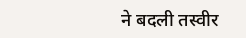ने बदली तस्वीर